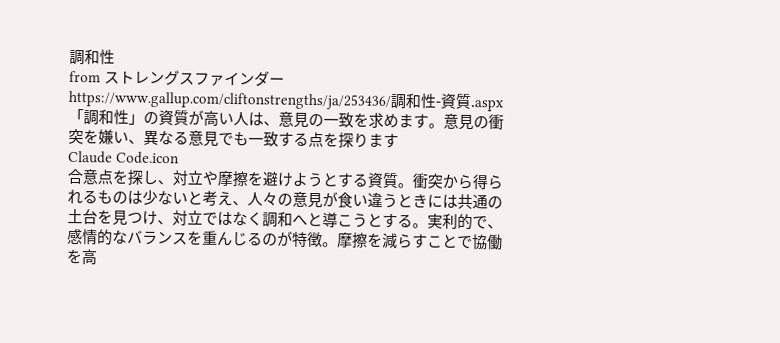調和性
from ストレングスファインダー
https://www.gallup.com/cliftonstrengths/ja/253436/調和性-資質.aspx
「調和性」の資質が高い人は、意見の一致を求めます。意見の衝突を嫌い、異なる意見でも一致する点を探ります
Claude Code.icon
合意点を探し、対立や摩擦を避けようとする資質。衝突から得られるものは少ないと考え、人々の意見が食い違うときには共通の土台を見つけ、対立ではなく調和へと導こうとする。実利的で、感情的なバランスを重んじるのが特徴。摩擦を減らすことで協働を高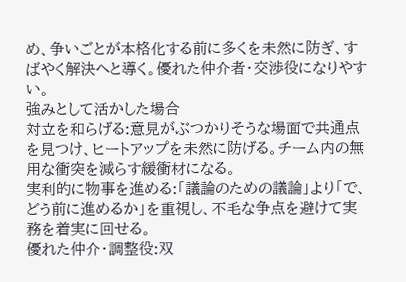め、争いごとが本格化する前に多くを未然に防ぎ、すばやく解決へと導く。優れた仲介者・交渉役になりやすい。
強みとして活かした場合
対立を和らげる:意見がぶつかりそうな場面で共通点を見つけ、ヒートアップを未然に防げる。チーム内の無用な衝突を減らす緩衝材になる。
実利的に物事を進める:「議論のための議論」より「で、どう前に進めるか」を重視し、不毛な争点を避けて実務を着実に回せる。
優れた仲介・調整役:双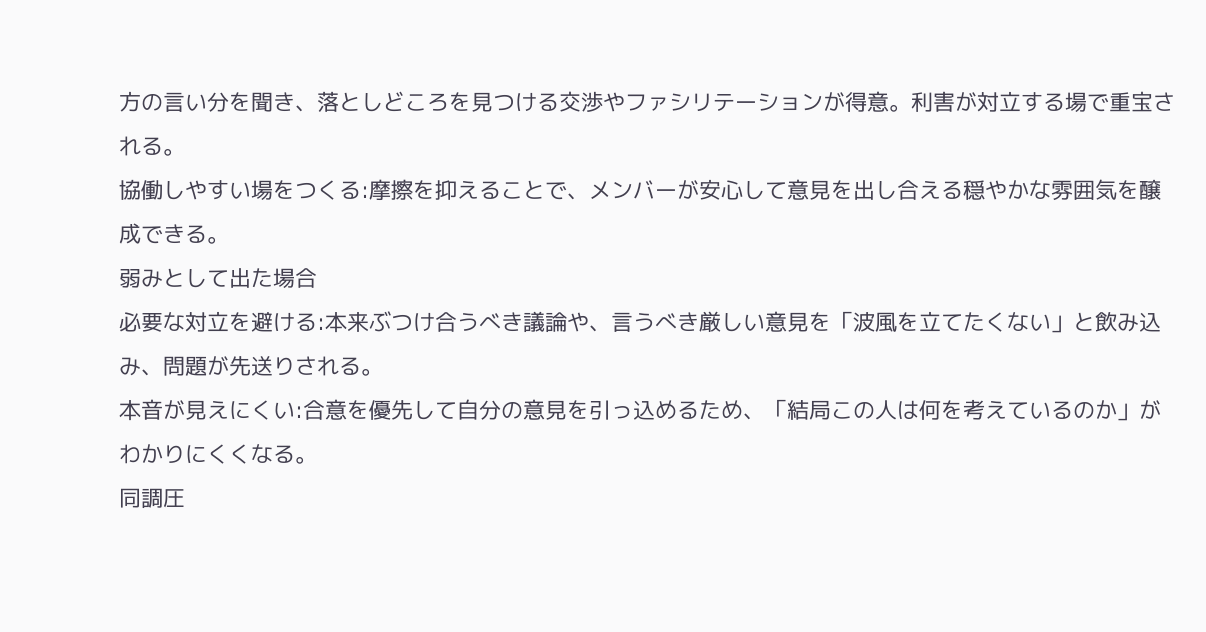方の言い分を聞き、落としどころを見つける交渉やファシリテーションが得意。利害が対立する場で重宝される。
協働しやすい場をつくる:摩擦を抑えることで、メンバーが安心して意見を出し合える穏やかな雰囲気を醸成できる。
弱みとして出た場合
必要な対立を避ける:本来ぶつけ合うべき議論や、言うべき厳しい意見を「波風を立てたくない」と飲み込み、問題が先送りされる。
本音が見えにくい:合意を優先して自分の意見を引っ込めるため、「結局この人は何を考えているのか」がわかりにくくなる。
同調圧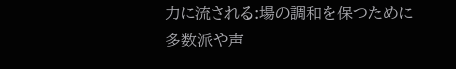力に流される:場の調和を保つために多数派や声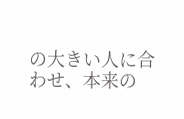の大きい人に合わせ、本来の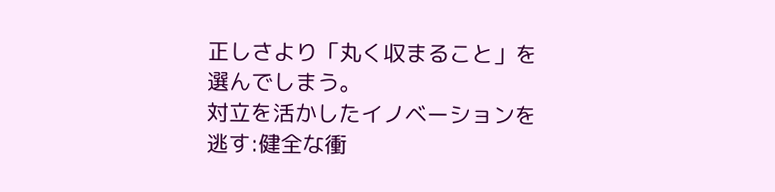正しさより「丸く収まること」を選んでしまう。
対立を活かしたイノベーションを逃す:健全な衝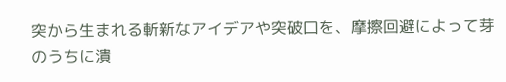突から生まれる斬新なアイデアや突破口を、摩擦回避によって芽のうちに潰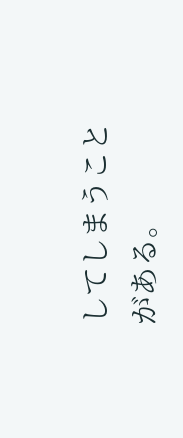してしまうことがある。